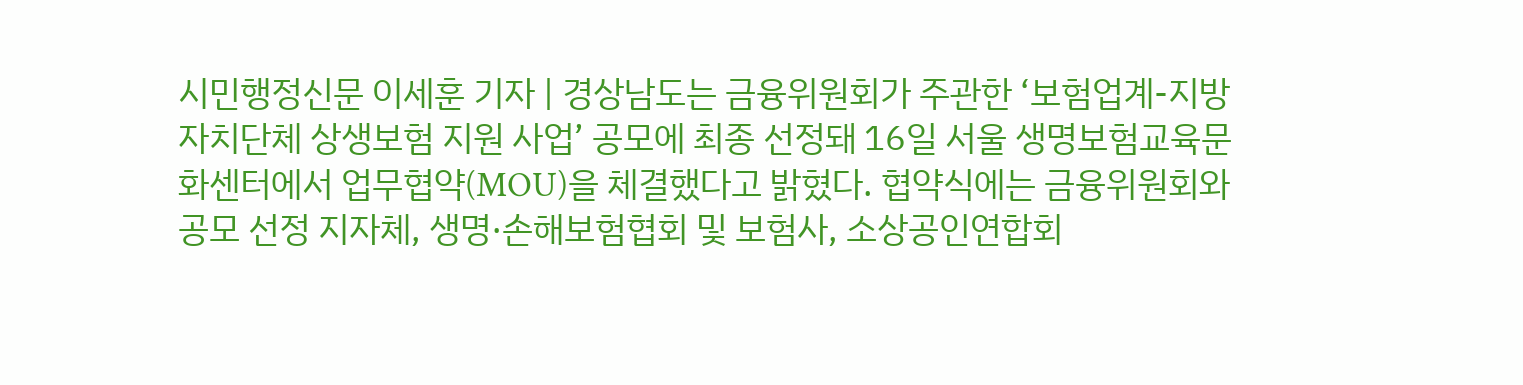시민행정신문 이세훈 기자 | 경상남도는 금융위원회가 주관한 ‘보험업계-지방자치단체 상생보험 지원 사업’ 공모에 최종 선정돼 16일 서울 생명보험교육문화센터에서 업무협약(MOU)을 체결했다고 밝혔다. 협약식에는 금융위원회와 공모 선정 지자체, 생명·손해보험협회 및 보험사, 소상공인연합회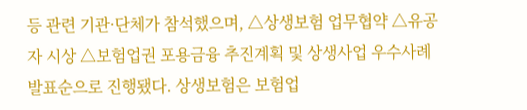등 관련 기관·단체가 참석했으며, △상생보험 업무협약 △유공자 시상 △보험업권 포용금융 추진계획 및 상생사업 우수사례 발표순으로 진행됐다. 상생보험은 보험업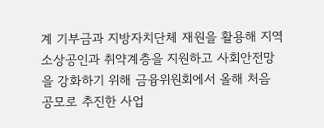계 기부금과 지방자치단체 재원을 활용해 지역 소상공인과 취약계층을 지원하고 사회안전망을 강화하기 위해 금융위원회에서 올해 처음 공모로 추진한 사업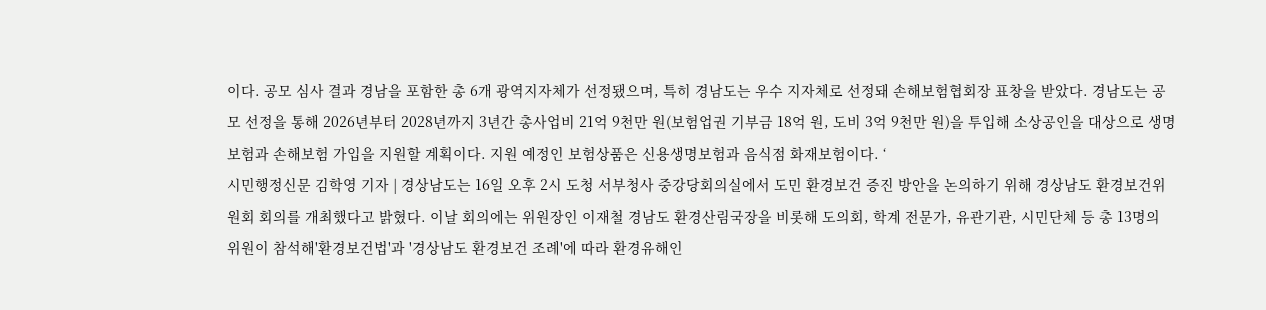이다. 공모 심사 결과 경남을 포함한 총 6개 광역지자체가 선정됐으며, 특히 경남도는 우수 지자체로 선정돼 손해보험협회장 표창을 받았다. 경남도는 공모 선정을 통해 2026년부터 2028년까지 3년간 총사업비 21억 9천만 원(보험업권 기부금 18억 원, 도비 3억 9천만 원)을 투입해 소상공인을 대상으로 생명보험과 손해보험 가입을 지원할 계획이다. 지원 예정인 보험상품은 신용생명보험과 음식점 화재보험이다. ‘
시민행정신문 김학영 기자 | 경상남도는 16일 오후 2시 도청 서부청사 중강당회의실에서 도민 환경보건 증진 방안을 논의하기 위해 경상남도 환경보건위원회 회의를 개최했다고 밝혔다. 이날 회의에는 위원장인 이재철 경남도 환경산림국장을 비롯해 도의회, 학계 전문가, 유관기관, 시민단체 등 총 13명의 위원이 참석해'환경보건법'과 '경상남도 환경보건 조례'에 따라 환경유해인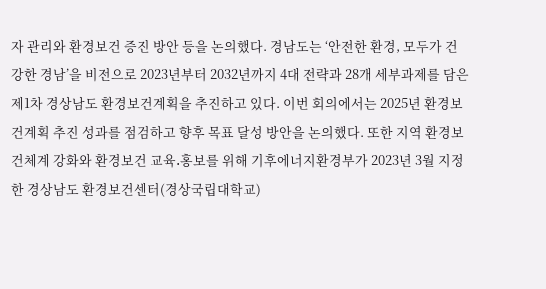자 관리와 환경보건 증진 방안 등을 논의했다. 경남도는 ‘안전한 환경, 모두가 건강한 경남’을 비전으로 2023년부터 2032년까지 4대 전략과 28개 세부과제를 담은 제1차 경상남도 환경보건계획을 추진하고 있다. 이번 회의에서는 2025년 환경보건계획 추진 성과를 점검하고 향후 목표 달성 방안을 논의했다. 또한 지역 환경보건체계 강화와 환경보건 교육․홍보를 위해 기후에너지환경부가 2023년 3월 지정한 경상남도 환경보건센터(경상국립대학교)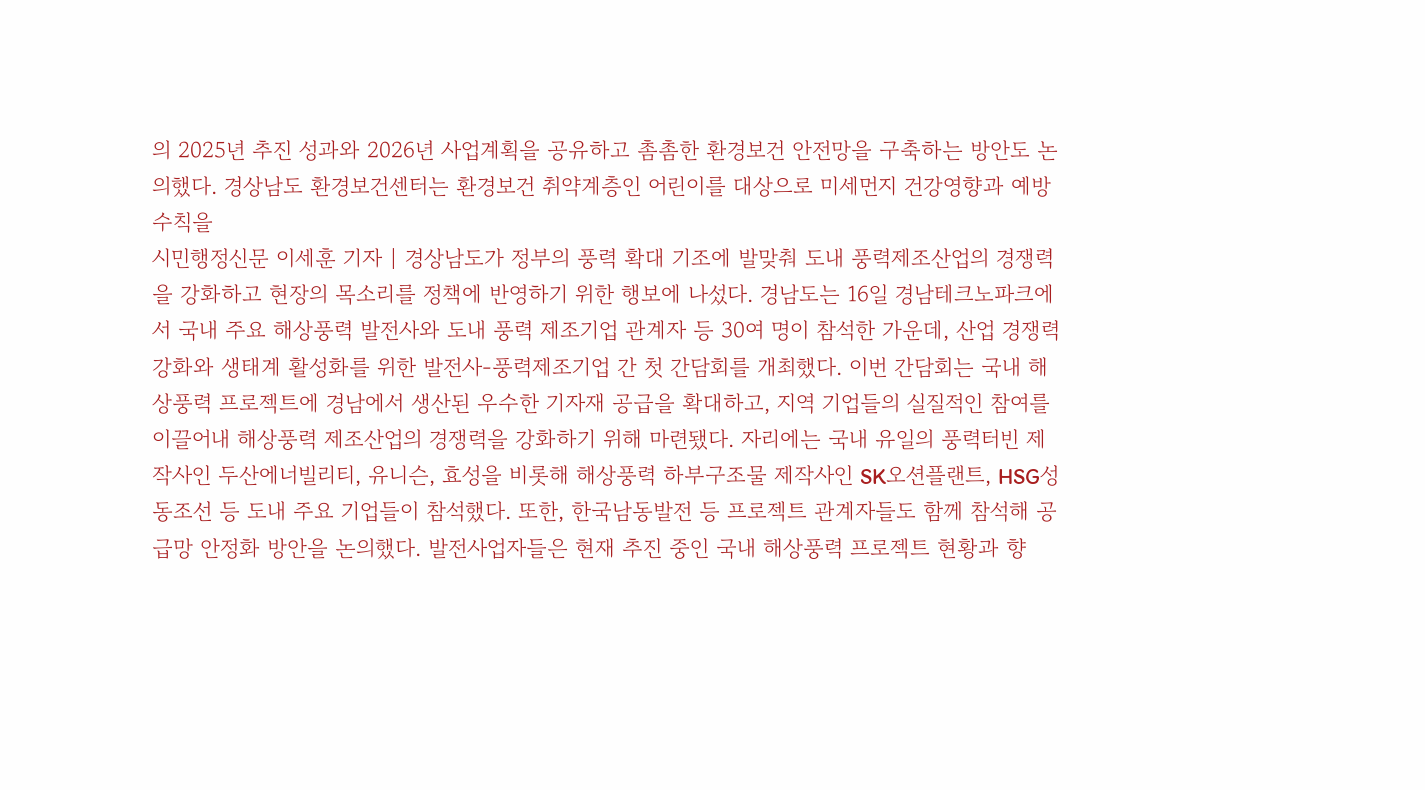의 2025년 추진 성과와 2026년 사업계획을 공유하고 촘촘한 환경보건 안전망을 구축하는 방안도 논의했다. 경상남도 환경보건센터는 환경보건 취약계층인 어린이를 대상으로 미세먼지 건강영향과 예방수칙을
시민행정신문 이세훈 기자 | 경상남도가 정부의 풍력 확대 기조에 발맞춰 도내 풍력제조산업의 경쟁력을 강화하고 현장의 목소리를 정책에 반영하기 위한 행보에 나섰다. 경남도는 16일 경남테크노파크에서 국내 주요 해상풍력 발전사와 도내 풍력 제조기업 관계자 등 30여 명이 참석한 가운데, 산업 경쟁력 강화와 생태계 활성화를 위한 발전사-풍력제조기업 간 첫 간담회를 개최했다. 이번 간담회는 국내 해상풍력 프로젝트에 경남에서 생산된 우수한 기자재 공급을 확대하고, 지역 기업들의 실질적인 참여를 이끌어내 해상풍력 제조산업의 경쟁력을 강화하기 위해 마련됐다. 자리에는 국내 유일의 풍력터빈 제작사인 두산에너빌리티, 유니슨, 효성을 비롯해 해상풍력 하부구조물 제작사인 SK오션플랜트, HSG성동조선 등 도내 주요 기업들이 참석했다. 또한, 한국남동발전 등 프로젝트 관계자들도 함께 참석해 공급망 안정화 방안을 논의했다. 발전사업자들은 현재 추진 중인 국내 해상풍력 프로젝트 현황과 향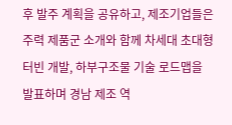후 발주 계획을 공유하고, 제조기업들은 주력 제품군 소개와 함께 차세대 초대형 터빈 개발, 하부구조물 기술 로드맵을 발표하며 경남 제조 역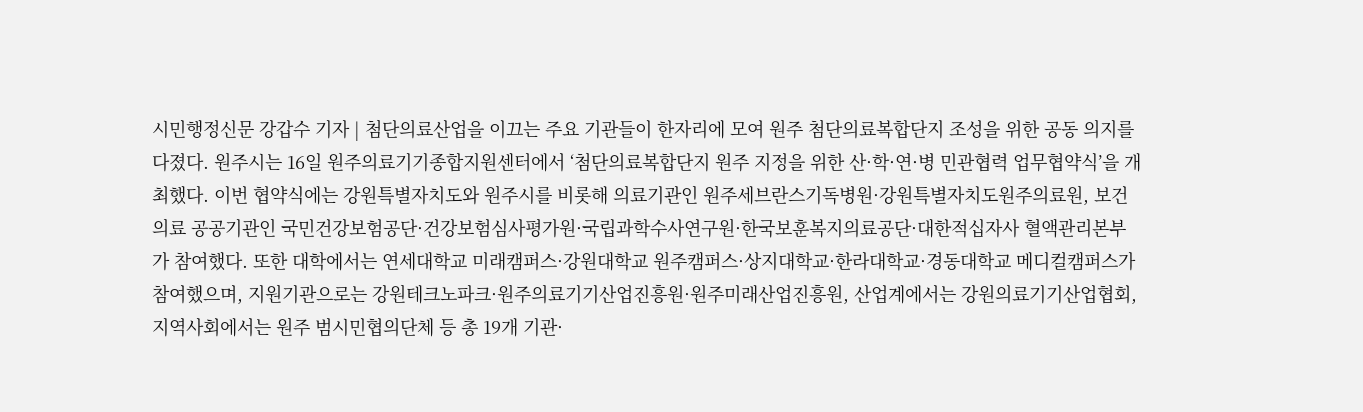시민행정신문 강갑수 기자 | 첨단의료산업을 이끄는 주요 기관들이 한자리에 모여 원주 첨단의료복합단지 조성을 위한 공동 의지를 다졌다. 원주시는 16일 원주의료기기종합지원센터에서 ‘첨단의료복합단지 원주 지정을 위한 산·학·연·병 민관협력 업무협약식’을 개최했다. 이번 협약식에는 강원특별자치도와 원주시를 비롯해 의료기관인 원주세브란스기독병원·강원특별자치도원주의료원, 보건의료 공공기관인 국민건강보험공단·건강보험심사평가원·국립과학수사연구원·한국보훈복지의료공단·대한적십자사 혈액관리본부가 참여했다. 또한 대학에서는 연세대학교 미래캠퍼스·강원대학교 원주캠퍼스·상지대학교·한라대학교·경동대학교 메디컬캠퍼스가 참여했으며, 지원기관으로는 강원테크노파크·원주의료기기산업진흥원·원주미래산업진흥원, 산업계에서는 강원의료기기산업협회, 지역사회에서는 원주 범시민협의단체 등 총 19개 기관·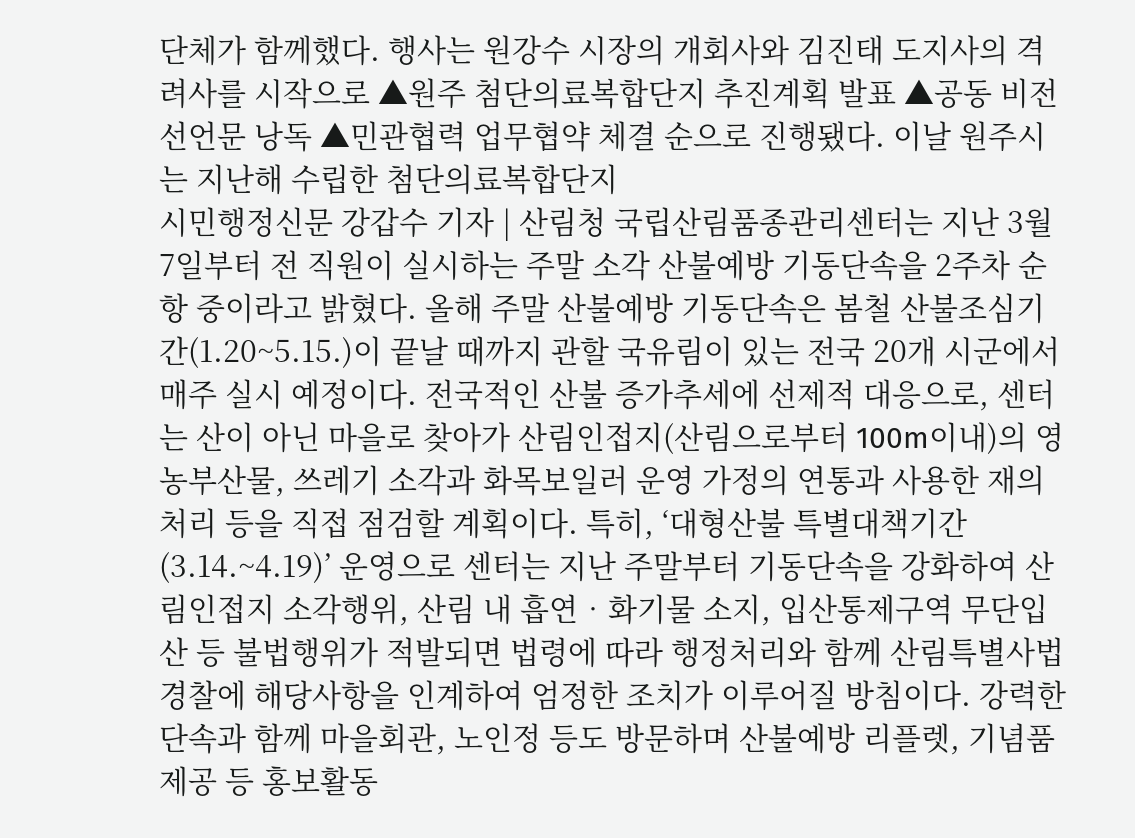단체가 함께했다. 행사는 원강수 시장의 개회사와 김진태 도지사의 격려사를 시작으로 ▲원주 첨단의료복합단지 추진계획 발표 ▲공동 비전 선언문 낭독 ▲민관협력 업무협약 체결 순으로 진행됐다. 이날 원주시는 지난해 수립한 첨단의료복합단지
시민행정신문 강갑수 기자 | 산림청 국립산림품종관리센터는 지난 3월 7일부터 전 직원이 실시하는 주말 소각 산불예방 기동단속을 2주차 순항 중이라고 밝혔다. 올해 주말 산불예방 기동단속은 봄철 산불조심기간(1.20~5.15.)이 끝날 때까지 관할 국유림이 있는 전국 20개 시군에서 매주 실시 예정이다. 전국적인 산불 증가추세에 선제적 대응으로, 센터는 산이 아닌 마을로 찾아가 산림인접지(산림으로부터 100m이내)의 영농부산물, 쓰레기 소각과 화목보일러 운영 가정의 연통과 사용한 재의 처리 등을 직접 점검할 계획이다. 특히, ‘대형산불 특별대책기간(3.14.~4.19)’ 운영으로 센터는 지난 주말부터 기동단속을 강화하여 산림인접지 소각행위, 산림 내 흡연‧화기물 소지, 입산통제구역 무단입산 등 불법행위가 적발되면 법령에 따라 행정처리와 함께 산림특별사법경찰에 해당사항을 인계하여 엄정한 조치가 이루어질 방침이다. 강력한 단속과 함께 마을회관, 노인정 등도 방문하며 산불예방 리플렛, 기념품 제공 등 홍보활동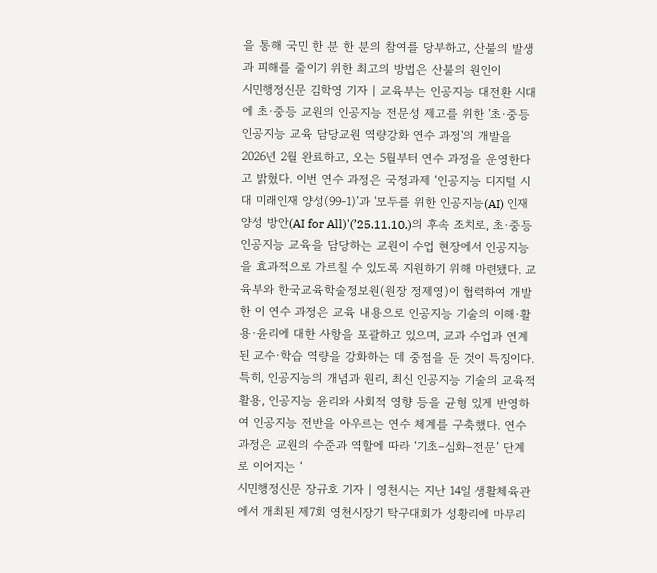을 통해 국민 한 분 한 분의 참여를 당부하고, 산불의 발생과 피해를 줄이기 위한 최고의 방법은 산불의 원인이
시민행정신문 김학영 기자 | 교육부는 인공지능 대전환 시대에 초·중등 교원의 인공지능 전문성 제고를 위한 '초·중등 인공지능 교육 담당교원 역량강화 연수 과정'의 개발을 2026년 2월 완료하고, 오는 5월부터 연수 과정을 운영한다고 밝혔다. 이번 연수 과정은 국정과제 ‘인공지능 디지털 시대 미래인재 양성(99-1)’과 '모두를 위한 인공지능(AI) 인재양성 방안(AI for All)'(’25.11.10.)의 후속 조치로, 초·중등 인공지능 교육을 담당하는 교원이 수업 현장에서 인공지능을 효과적으로 가르칠 수 있도록 지원하기 위해 마련됐다. 교육부와 한국교육학술정보원(원장 정제영)이 협력하여 개발한 이 연수 과정은 교육 내용으로 인공지능 기술의 이해·활용·윤리에 대한 사항을 포괄하고 있으며, 교과 수업과 연계된 교수·학습 역량을 강화하는 데 중점을 둔 것이 특징이다. 특히, 인공지능의 개념과 원리, 최신 인공지능 기술의 교육적 활용, 인공지능 윤리와 사회적 영향 등을 균형 있게 반영하여 인공지능 전반을 아우르는 연수 체계를 구축했다. 연수 과정은 교원의 수준과 역할에 따라 ‘기초–심화–전문’ 단계로 이어지는 ‘
시민행정신문 장규호 기자 | 영천시는 지난 14일 생활체육관에서 개최된 제7회 영천시장기 탁구대회가 성황리에 마무리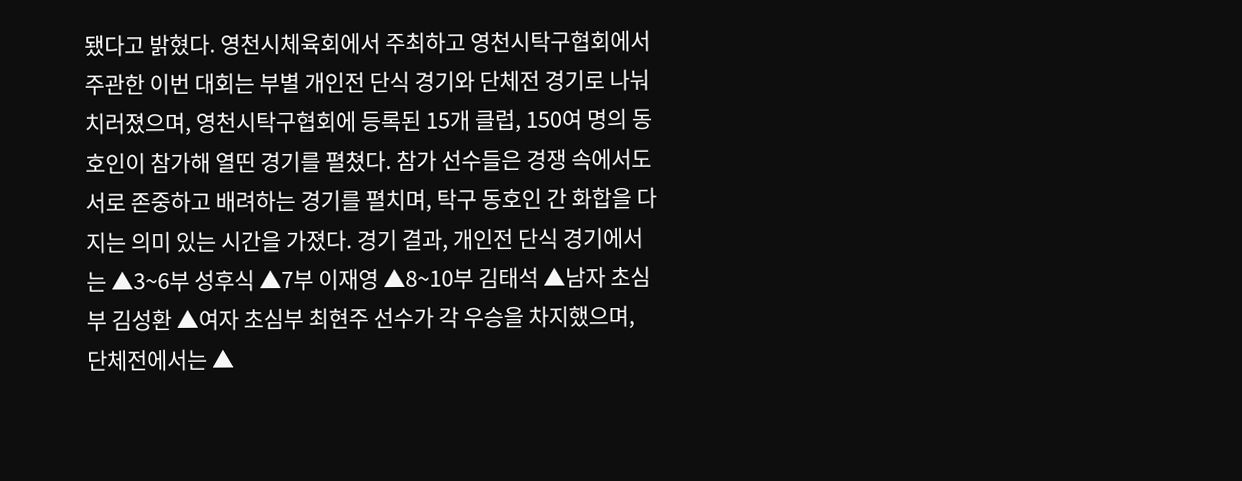됐다고 밝혔다. 영천시체육회에서 주최하고 영천시탁구협회에서 주관한 이번 대회는 부별 개인전 단식 경기와 단체전 경기로 나눠 치러졌으며, 영천시탁구협회에 등록된 15개 클럽, 150여 명의 동호인이 참가해 열띤 경기를 펼쳤다. 참가 선수들은 경쟁 속에서도 서로 존중하고 배려하는 경기를 펼치며, 탁구 동호인 간 화합을 다지는 의미 있는 시간을 가졌다. 경기 결과, 개인전 단식 경기에서는 ▲3~6부 성후식 ▲7부 이재영 ▲8~10부 김태석 ▲남자 초심부 김성환 ▲여자 초심부 최현주 선수가 각 우승을 차지했으며, 단체전에서는 ▲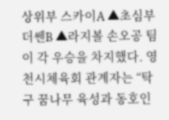상위부 스카이A ▲초심부 더쎈B ▲라지볼 손오공 팀이 각 우승을 차지했다. 영천시체육회 관계자는 “탁구 꿈나무 육성과 동호인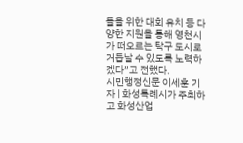들을 위한 대회 유치 등 다양한 지원을 통해 영천시가 떠오르는 탁구 도시로 거듭날 수 있도록 노력하겠다”고 전했다.
시민행정신문 이세훈 기자 | 화성특례시가 주최하고 화성산업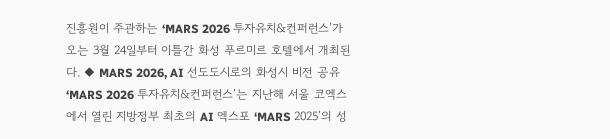진흥원이 주관하는 ‘MARS 2026 투자유치&컨퍼런스’가 오는 3월 24일부터 이틀간 화성 푸르미르 호텔에서 개최된다. ◆ MARS 2026, AI 선도도시로의 화성시 비전 공유 ‘MARS 2026 투자유치&컨퍼런스’는 지난해 서울 코엑스에서 열린 지방정부 최초의 AI 엑스포 ‘MARS 2025’의 성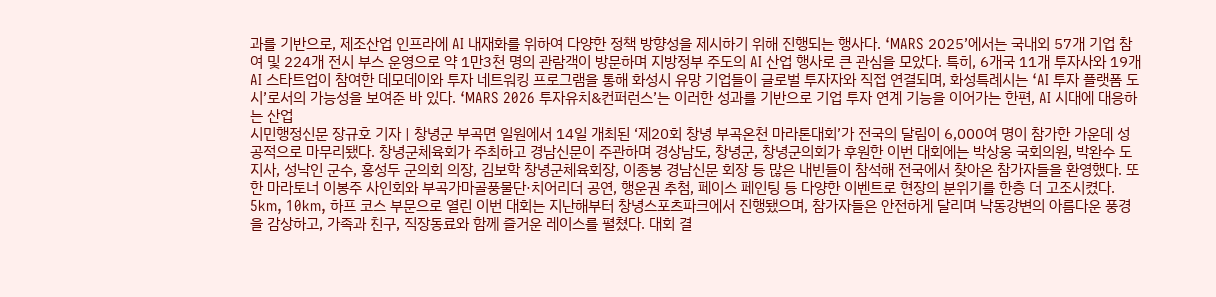과를 기반으로, 제조산업 인프라에 AI 내재화를 위하여 다양한 정책 방향성을 제시하기 위해 진행되는 행사다. ‘MARS 2025’에서는 국내외 57개 기업 참여 및 224개 전시 부스 운영으로 약 1만3천 명의 관람객이 방문하며 지방정부 주도의 AI 산업 행사로 큰 관심을 모았다. 특히, 6개국 11개 투자사와 19개 AI 스타트업이 참여한 데모데이와 투자 네트워킹 프로그램을 통해 화성시 유망 기업들이 글로벌 투자자와 직접 연결되며, 화성특례시는 ‘AI 투자 플랫폼 도시’로서의 가능성을 보여준 바 있다. ‘MARS 2026 투자유치&컨퍼런스’는 이러한 성과를 기반으로 기업 투자 연계 기능을 이어가는 한편, AI 시대에 대응하는 산업
시민행정신문 장규호 기자 | 창녕군 부곡면 일원에서 14일 개최된 ‘제20회 창녕 부곡온천 마라톤대회’가 전국의 달림이 6,000여 명이 참가한 가운데 성공적으로 마무리됐다. 창녕군체육회가 주최하고 경남신문이 주관하며 경상남도, 창녕군, 창녕군의회가 후원한 이번 대회에는 박상웅 국회의원, 박완수 도지사, 성낙인 군수, 홍성두 군의회 의장, 김보학 창녕군체육회장, 이종붕 경남신문 회장 등 많은 내빈들이 참석해 전국에서 찾아온 참가자들을 환영했다. 또한 마라토너 이봉주 사인회와 부곡가마골풍물단·치어리더 공연, 행운권 추첨, 페이스 페인팅 등 다양한 이벤트로 현장의 분위기를 한층 더 고조시켰다. 5km, 10km, 하프 코스 부문으로 열린 이번 대회는 지난해부터 창녕스포츠파크에서 진행됐으며, 참가자들은 안전하게 달리며 낙동강변의 아름다운 풍경을 감상하고, 가족과 친구, 직장동료와 함께 즐거운 레이스를 펼쳤다. 대회 결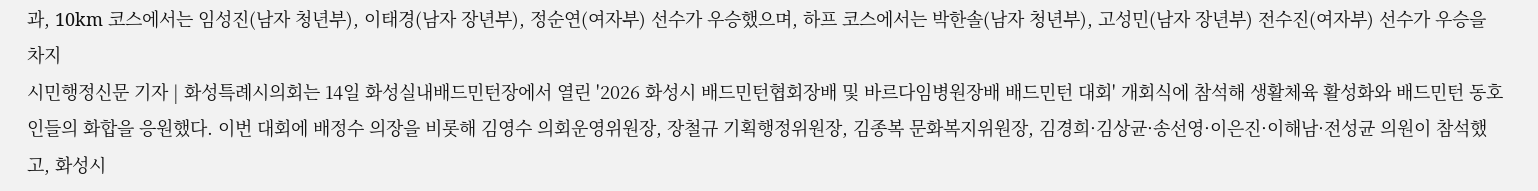과, 10km 코스에서는 임성진(남자 청년부), 이태경(남자 장년부), 정순연(여자부) 선수가 우승했으며, 하프 코스에서는 박한솔(남자 청년부), 고성민(남자 장년부) 전수진(여자부) 선수가 우승을 차지
시민행정신문 기자 | 화성특례시의회는 14일 화성실내배드민턴장에서 열린 '2026 화성시 배드민턴협회장배 및 바르다임병원장배 배드민턴 대회' 개회식에 참석해 생활체육 활성화와 배드민턴 동호인들의 화합을 응원했다. 이번 대회에 배정수 의장을 비롯해 김영수 의회운영위원장, 장철규 기획행정위원장, 김종복 문화복지위원장, 김경희·김상균·송선영·이은진·이해남·전성균 의원이 참석했고, 화성시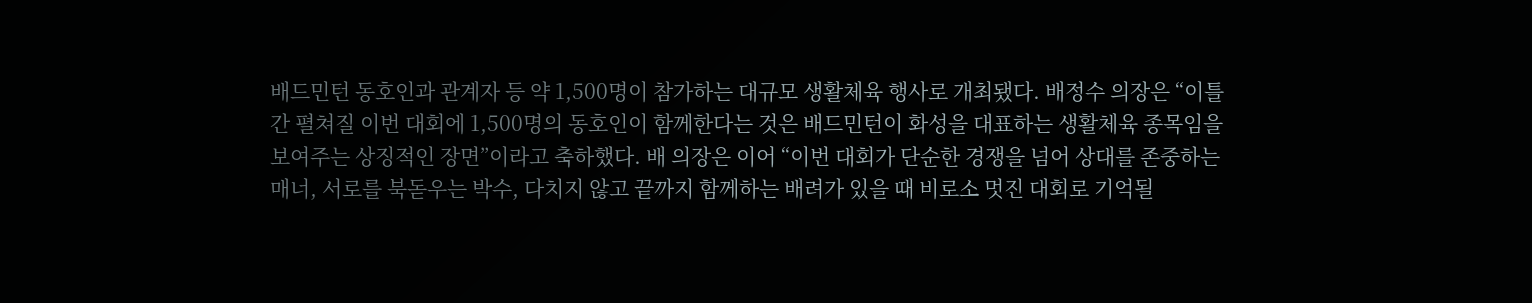배드민턴 동호인과 관계자 등 약 1,500명이 참가하는 대규모 생활체육 행사로 개최됐다. 배정수 의장은 “이틀간 펼쳐질 이번 대회에 1,500명의 동호인이 함께한다는 것은 배드민턴이 화성을 대표하는 생활체육 종목임을 보여주는 상징적인 장면”이라고 축하했다. 배 의장은 이어 “이번 대회가 단순한 경쟁을 넘어 상대를 존중하는 매너, 서로를 북돋우는 박수, 다치지 않고 끝까지 함께하는 배려가 있을 때 비로소 멋진 대회로 기억될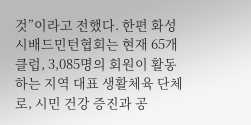것”이라고 전했다. 한편 화성시배드민턴협회는 현재 65개 클럽, 3,085명의 회원이 활동하는 지역 대표 생활체육 단체로, 시민 건강 증진과 공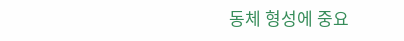동체 형성에 중요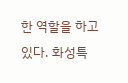한 역할을 하고 있다. 화성특